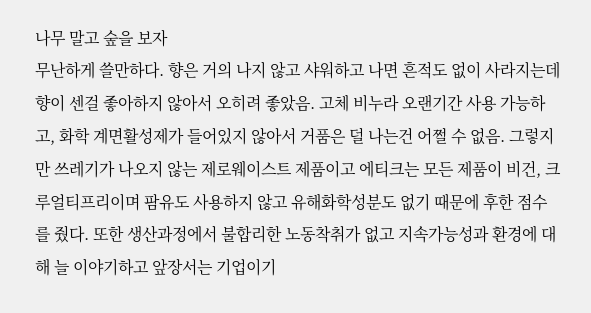나무 말고 숲을 보자
무난하게 쓸만하다. 향은 거의 나지 않고 샤워하고 나면 흔적도 없이 사라지는데 향이 센걸 좋아하지 않아서 오히려 좋았음. 고체 비누라 오랜기간 사용 가능하고, 화학 계면활성제가 들어있지 않아서 거품은 덜 나는건 어쩔 수 없음. 그렇지만 쓰레기가 나오지 않는 제로웨이스트 제품이고 에티크는 모든 제품이 비건, 크루얼티프리이며 팜유도 사용하지 않고 유해화학성분도 없기 때문에 후한 점수를 줬다. 또한 생산과정에서 불합리한 노동착취가 없고 지속가능성과 환경에 대해 늘 이야기하고 앞장서는 기업이기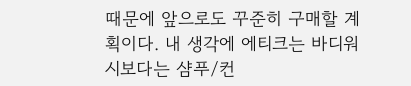때문에 앞으로도 꾸준히 구매할 계획이다. 내 생각에 에티크는 바디워시보다는 샴푸/컨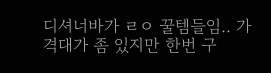디셔너바가 ㄹㅇ 꿀템들임.. 가격대가 좀 있지만 한번 구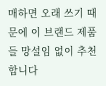매하면 오래 쓰기 때문에 이 브랜드 제품들 망설임 없이 추천합니다